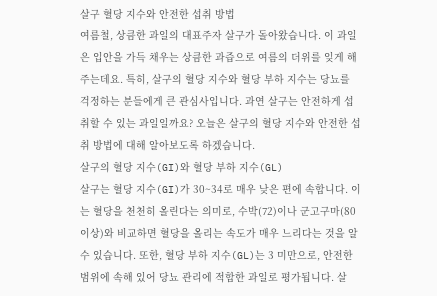살구 혈당 지수와 안전한 섭취 방법
여름철, 상큼한 과일의 대표주자 살구가 돌아왔습니다. 이 과일은 입안을 가득 채우는 상큼한 과즙으로 여름의 더위를 잊게 해주는데요. 특히, 살구의 혈당 지수와 혈당 부하 지수는 당뇨를 걱정하는 분들에게 큰 관심사입니다. 과연 살구는 안전하게 섭취할 수 있는 과일일까요? 오늘은 살구의 혈당 지수와 안전한 섭취 방법에 대해 알아보도록 하겠습니다.
살구의 혈당 지수(GI)와 혈당 부하 지수(GL)
살구는 혈당 지수(GI)가 30~34로 매우 낮은 편에 속합니다. 이는 혈당을 천천히 올린다는 의미로, 수박(72)이나 군고구마(80 이상)와 비교하면 혈당을 올리는 속도가 매우 느리다는 것을 알 수 있습니다. 또한, 혈당 부하 지수(GL)는 3 미만으로, 안전한 범위에 속해 있어 당뇨 관리에 적합한 과일로 평가됩니다. 살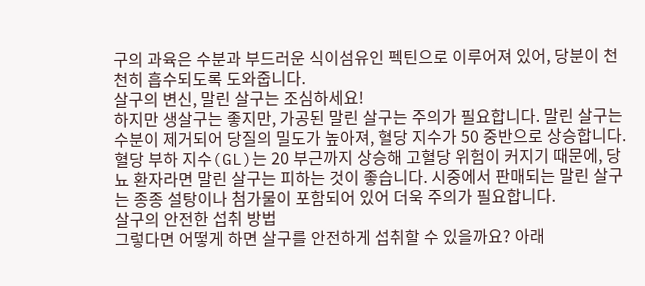구의 과육은 수분과 부드러운 식이섬유인 펙틴으로 이루어져 있어, 당분이 천천히 흡수되도록 도와줍니다.
살구의 변신, 말린 살구는 조심하세요!
하지만 생살구는 좋지만, 가공된 말린 살구는 주의가 필요합니다. 말린 살구는 수분이 제거되어 당질의 밀도가 높아져, 혈당 지수가 50 중반으로 상승합니다. 혈당 부하 지수(GL)는 20 부근까지 상승해 고혈당 위험이 커지기 때문에, 당뇨 환자라면 말린 살구는 피하는 것이 좋습니다. 시중에서 판매되는 말린 살구는 종종 설탕이나 첨가물이 포함되어 있어 더욱 주의가 필요합니다.
살구의 안전한 섭취 방법
그렇다면 어떻게 하면 살구를 안전하게 섭취할 수 있을까요? 아래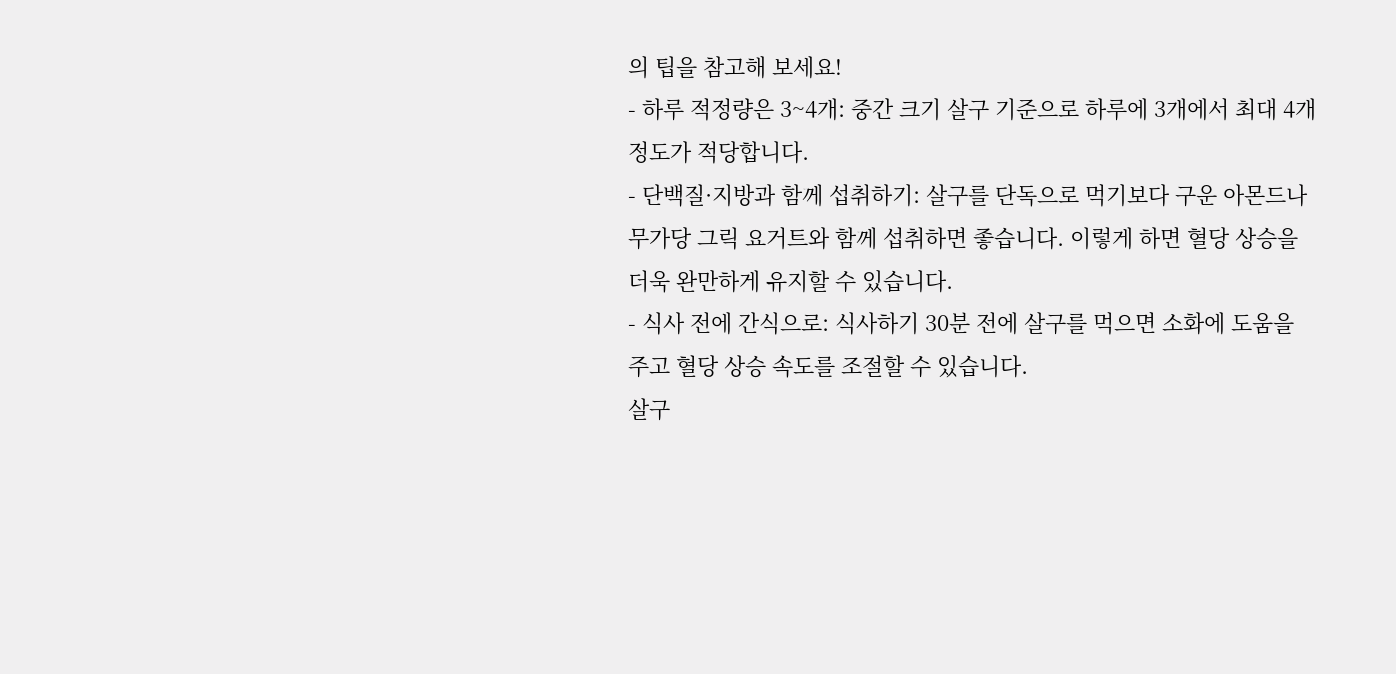의 팁을 참고해 보세요!
- 하루 적정량은 3~4개: 중간 크기 살구 기준으로 하루에 3개에서 최대 4개 정도가 적당합니다.
- 단백질·지방과 함께 섭취하기: 살구를 단독으로 먹기보다 구운 아몬드나 무가당 그릭 요거트와 함께 섭취하면 좋습니다. 이렇게 하면 혈당 상승을 더욱 완만하게 유지할 수 있습니다.
- 식사 전에 간식으로: 식사하기 30분 전에 살구를 먹으면 소화에 도움을 주고 혈당 상승 속도를 조절할 수 있습니다.
살구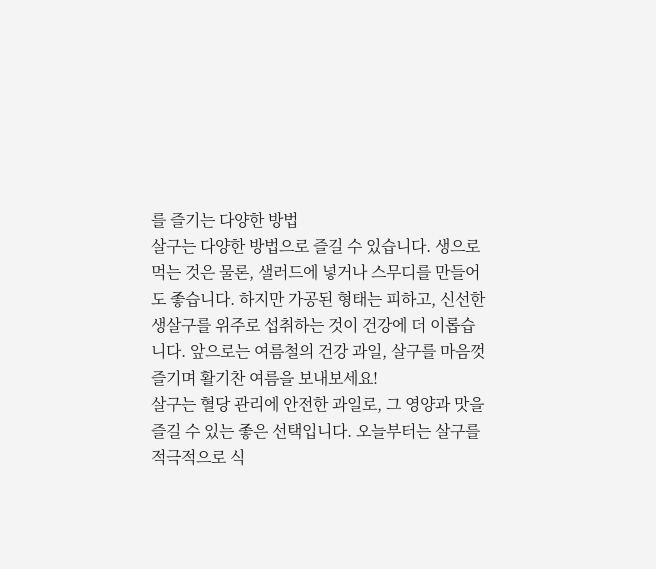를 즐기는 다양한 방법
살구는 다양한 방법으로 즐길 수 있습니다. 생으로 먹는 것은 물론, 샐러드에 넣거나 스무디를 만들어도 좋습니다. 하지만 가공된 형태는 피하고, 신선한 생살구를 위주로 섭취하는 것이 건강에 더 이롭습니다. 앞으로는 여름철의 건강 과일, 살구를 마음껏 즐기며 활기찬 여름을 보내보세요!
살구는 혈당 관리에 안전한 과일로, 그 영양과 맛을 즐길 수 있는 좋은 선택입니다. 오늘부터는 살구를 적극적으로 식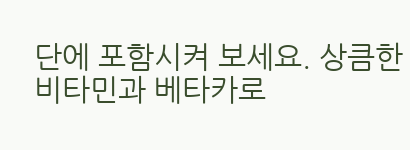단에 포함시켜 보세요. 상큼한 비타민과 베타카로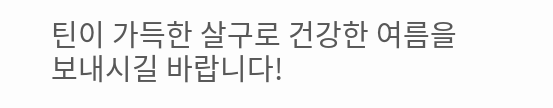틴이 가득한 살구로 건강한 여름을 보내시길 바랍니다!